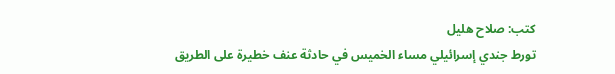كتب: صلاح هليل
تورط جندي إسرائيلي مساء الخميس في حادثة عنف خطيرة على الطريق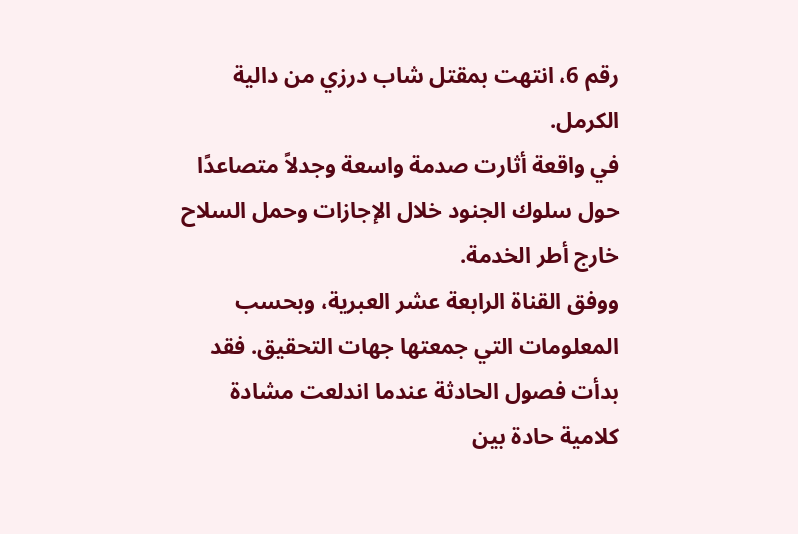رقم 6، انتهت بمقتل شاب درزي من دالية الكرمل.
في واقعة أثارت صدمة واسعة وجدلاً متصاعدًا حول سلوك الجنود خلال الإجازات وحمل السلاح خارج أطر الخدمة.
ووفق القناة الرابعة عشر العبرية، وبحسب المعلومات التي جمعتها جهات التحقيق. فقد بدأت فصول الحادثة عندما اندلعت مشادة كلامية حادة بين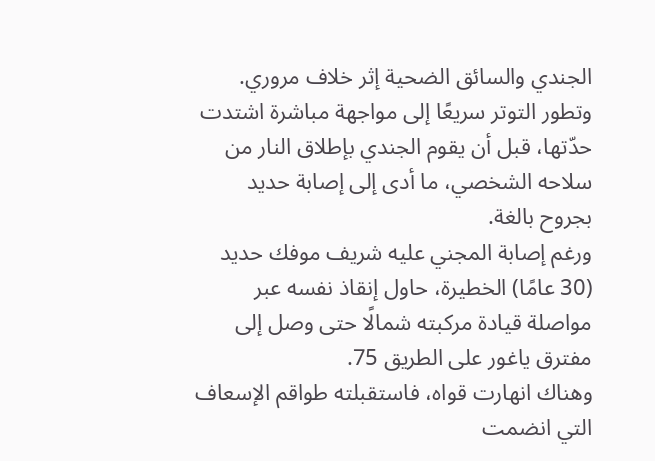الجندي والسائق الضحية إثر خلاف مروري.
وتطور التوتر سريعًا إلى مواجهة مباشرة اشتدت حدّتها، قبل أن يقوم الجندي بإطلاق النار من سلاحه الشخصي، ما أدى إلى إصابة حديد بجروح بالغة.
ورغم إصابة المجني عليه شريف موفك حديد (30 عامًا) الخطيرة، حاول إنقاذ نفسه عبر مواصلة قيادة مركبته شمالًا حتى وصل إلى مفترق ياغور على الطريق 75.
وهناك انهارت قواه، فاستقبلته طواقم الإسعاف التي انضمت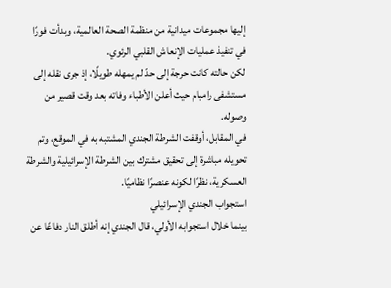إليها مجموعات ميدانية من منظمة الصحة العالمية، وبدأت فورًا في تنفيذ عمليات الإنعاش القلبي الرئوي.
لكن حالته كانت حرجة إلى حدّ لم يمهله طويلًا، إذ جرى نقله إلى مستشفى رامبام حيث أعلن الأطباء وفاته بعد وقت قصير من وصوله.
في المقابل، أوقفت الشرطة الجندي المشتبه به في الموقع، وتم تحويله مباشرة إلى تحقيق مشترك بين الشرطة الإسرائيلية والشرطة العسكرية، نظرًا لكونه عنصرًا نظاميًا.
استجواب الجندي الإسرائيلي
بينما خلال استجوابه الأولي، قال الجندي إنه أطلق النار دفاعًا عن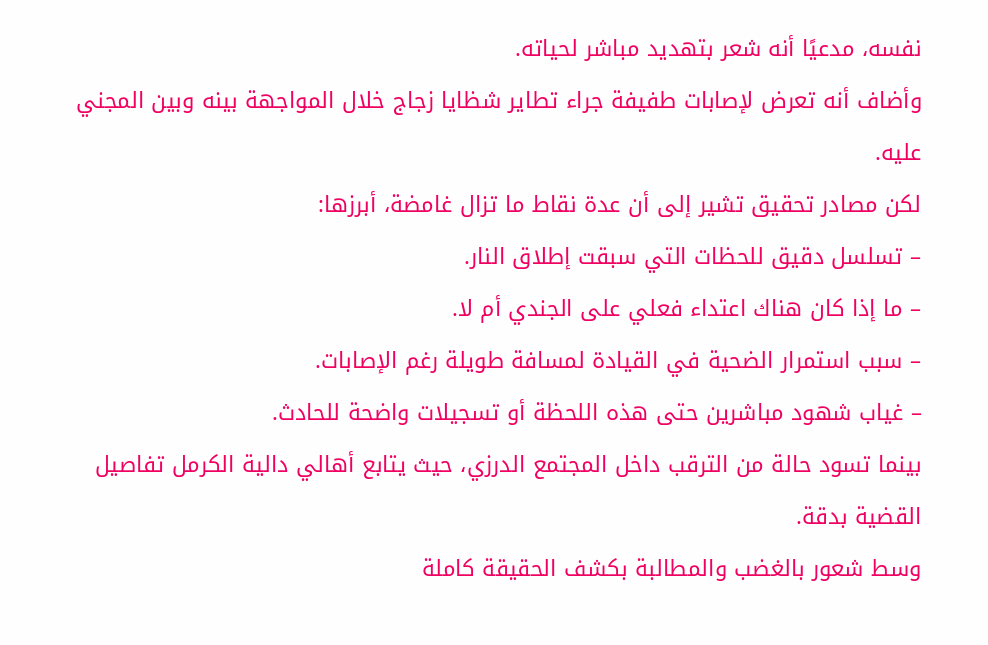نفسه، مدعيًا أنه شعر بتهديد مباشر لحياته.
وأضاف أنه تعرض لإصابات طفيفة جراء تطاير شظايا زجاج خلال المواجهة بينه وبين المجني عليه.
لكن مصادر تحقيق تشير إلى أن عدة نقاط ما تزال غامضة، أبرزها:
– تسلسل دقيق للحظات التي سبقت إطلاق النار.
– ما إذا كان هناك اعتداء فعلي على الجندي أم لا.
– سبب استمرار الضحية في القيادة لمسافة طويلة رغم الإصابات.
– غياب شهود مباشرين حتى هذه اللحظة أو تسجيلات واضحة للحادث.
بينما تسود حالة من الترقب داخل المجتمع الدرزي، حيث يتابع أهالي دالية الكرمل تفاصيل القضية بدقة.
وسط شعور بالغضب والمطالبة بكشف الحقيقة كاملة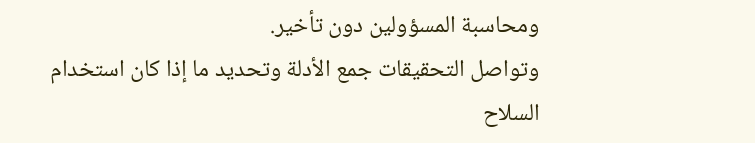ومحاسبة المسؤولين دون تأخير.
وتواصل التحقيقات جمع الأدلة وتحديد ما إذا كان استخدام السلاح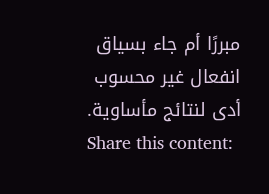مبررًا أم جاء بسياق انفعال غير محسوب أدى لنتائج مأساوية.
Share this content: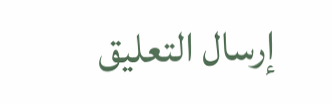إرسال التعليق